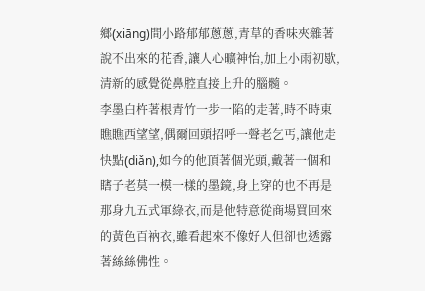鄉(xiāng)間小路郁郁蔥蔥,青草的香味夾雜著說不出來的花香,讓人心曠神怡,加上小雨初歇,清新的感覺從鼻腔直接上升的腦髓。
李墨白杵著根青竹一步一陷的走著,時不時東瞧瞧西望望,偶爾回頭招呼一聲老乞丐,讓他走快點(diǎn),如今的他頂著個光頭,戴著一個和瞎子老莫一模一樣的墨鏡,身上穿的也不再是那身九五式軍綠衣,而是他特意從商場買回來的黃色百衲衣,雖看起來不像好人但卻也透露著絲絲佛性。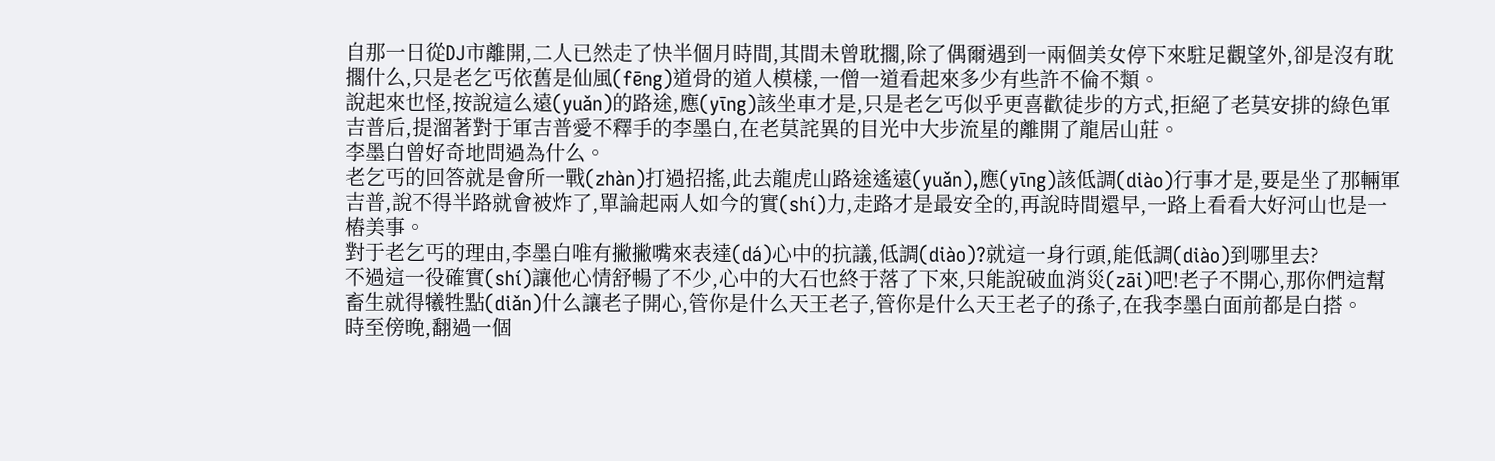自那一日從DJ市離開,二人已然走了快半個月時間,其間未曾耽擱,除了偶爾遇到一兩個美女停下來駐足觀望外,卻是沒有耽擱什么,只是老乞丐依舊是仙風(fēng)道骨的道人模樣,一僧一道看起來多少有些許不倫不類。
說起來也怪,按說這么遠(yuǎn)的路途,應(yīng)該坐車才是,只是老乞丐似乎更喜歡徒步的方式,拒絕了老莫安排的綠色軍吉普后,提溜著對于軍吉普愛不釋手的李墨白,在老莫詫異的目光中大步流星的離開了龍居山莊。
李墨白曾好奇地問過為什么。
老乞丐的回答就是會所一戰(zhàn)打過招搖,此去龍虎山路途遙遠(yuǎn),應(yīng)該低調(diào)行事才是,要是坐了那輛軍吉普,說不得半路就會被炸了,單論起兩人如今的實(shí)力,走路才是最安全的,再說時間還早,一路上看看大好河山也是一樁美事。
對于老乞丐的理由,李墨白唯有撇撇嘴來表達(dá)心中的抗議,低調(diào)?就這一身行頭,能低調(diào)到哪里去?
不過這一役確實(shí)讓他心情舒暢了不少,心中的大石也終于落了下來,只能說破血消災(zāi)吧!老子不開心,那你們這幫畜生就得犧牲點(diǎn)什么讓老子開心,管你是什么天王老子,管你是什么天王老子的孫子,在我李墨白面前都是白搭。
時至傍晚,翻過一個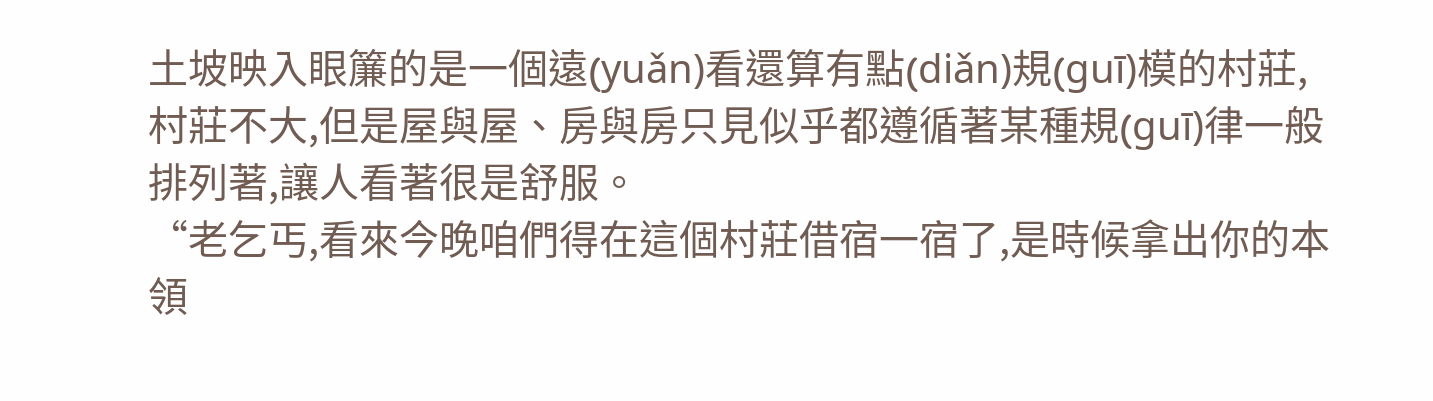土坡映入眼簾的是一個遠(yuǎn)看還算有點(diǎn)規(guī)模的村莊,村莊不大,但是屋與屋、房與房只見似乎都遵循著某種規(guī)律一般排列著,讓人看著很是舒服。
“老乞丐,看來今晚咱們得在這個村莊借宿一宿了,是時候拿出你的本領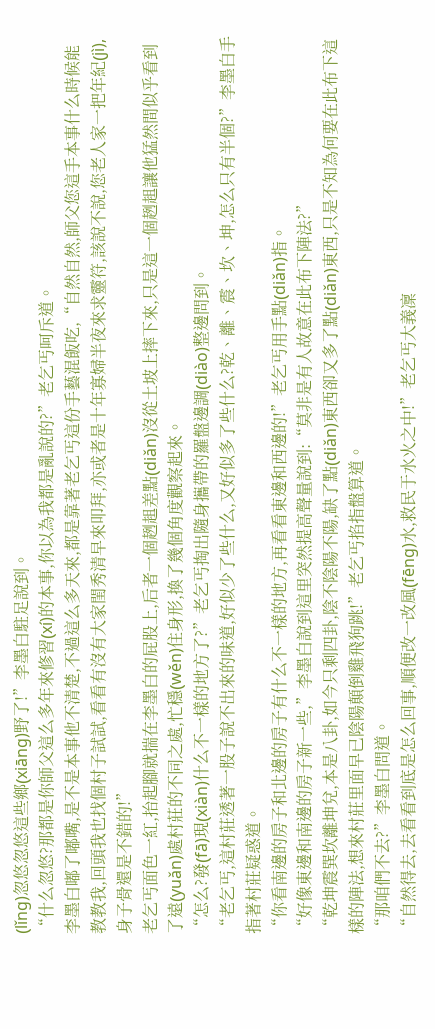(lǐng)忽悠忽悠這些鄉(xiāng)野了!”李墨白駐足說到。
“什么忽悠?那都是你師父這么多年來修習(xí)的本事,你以為我都是亂說的?”老乞丐呵斥道。
李墨白嘟了嘟嘴,是不是本事他不清楚,不過這么多天來,都是靠著老乞丐這份手藝混飯吃,“自然自然,師父您這手本事什么時候能教教我,回頭我也找個村子試試,看看有沒有大家閨秀清早來叩拜,亦或者是十年寡婦半夜來求靈符,該說不說,您老人家一把年紀(jì),身子骨還是不錯的!”
老乞丐面色一紅,抬起腳就揣在李墨白的屁股上,后者一個趔趄差點(diǎn)沒從土坡上摔下來,只是這一個趔趄讓他猛然間似乎看到了遠(yuǎn)處村莊的不同之處,忙穩(wěn)住身形,換了幾個角度觀察起來。
“怎么?發(fā)現(xiàn)什么不一樣的地方了?”老乞丐掏出隨身攜帶的羅盤邊調(diào)整邊問到。
“老乞丐,這村莊透著一股子說不出來的味道,好似少了些什么,又好似多了些什么?乾、離、震、坎、坤,怎么只有半個?”李墨白手指著村莊疑惑道。
“你看南邊的房子和北邊的房子有什么不一樣的地方,再看看東邊和西邊的!”老乞丐用手點(diǎn)指。
“好像東邊和南邊的房子新一些,”李墨白說到這里突然提高聲量說到:“莫非是有人故意在此布下陣法?”
“乾坤震巽坎離坤兌,本是八卦,如今只剩四卦,陰不陰陽不陽,缺了點(diǎn)東西卻又多了點(diǎn)東西,只是不知為何要在此布下這樣的陣法,想來村莊里面早已陰陽顛倒雞飛狗跳!”老乞丐掐指盤算道。
“那咱們不去?”李墨白問道。
“自然得去,去看看到底是怎么回事,順便改一改風(fēng)水,救民于水火之中!”老乞丐大義凜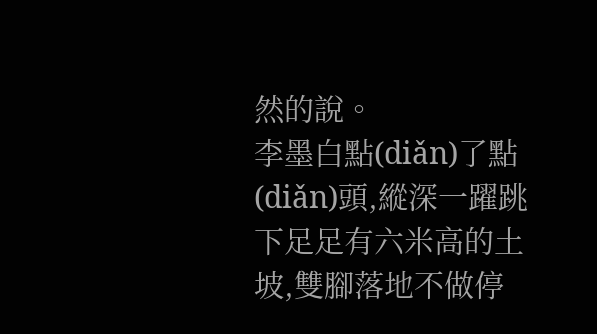然的說。
李墨白點(diǎn)了點(diǎn)頭,縱深一躍跳下足足有六米高的土坡,雙腳落地不做停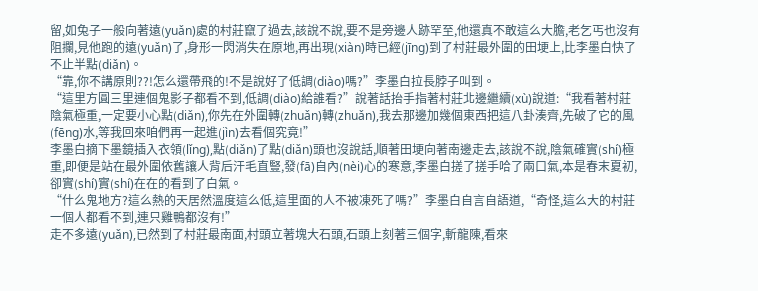留,如兔子一般向著遠(yuǎn)處的村莊竄了過去,該說不說,要不是旁邊人跡罕至,他還真不敢這么大膽,老乞丐也沒有阻攔,見他跑的遠(yuǎn)了,身形一閃消失在原地,再出現(xiàn)時已經(jīng)到了村莊最外圍的田埂上,比李墨白快了不止半點(diǎn)。
“靠,你不講原則??!怎么還帶飛的!不是說好了低調(diào)嗎?”李墨白拉長脖子叫到。
“這里方圓三里連個鬼影子都看不到,低調(diào)給誰看?”說著話抬手指著村莊北邊繼續(xù)說道:“我看著村莊陰氣極重,一定要小心點(diǎn),你先在外圍轉(zhuǎn)轉(zhuǎn),我去那邊加幾個東西把這八卦湊齊,先破了它的風(fēng)水,等我回來咱們再一起進(jìn)去看個究竟!”
李墨白摘下墨鏡插入衣領(lǐng),點(diǎn)了點(diǎn)頭也沒說話,順著田埂向著南邊走去,該說不說,陰氣確實(shí)極重,即便是站在最外圍依舊讓人背后汗毛直豎,發(fā)自內(nèi)心的寒意,李墨白搓了搓手哈了兩口氣,本是春末夏初,卻實(shí)實(shí)在在的看到了白氣。
“什么鬼地方?這么熱的天居然溫度這么低,這里面的人不被凍死了嗎?”李墨白自言自語道,“奇怪,這么大的村莊一個人都看不到,連只雞鴨都沒有!”
走不多遠(yuǎn),已然到了村莊最南面,村頭立著塊大石頭,石頭上刻著三個字,斬龍陳,看來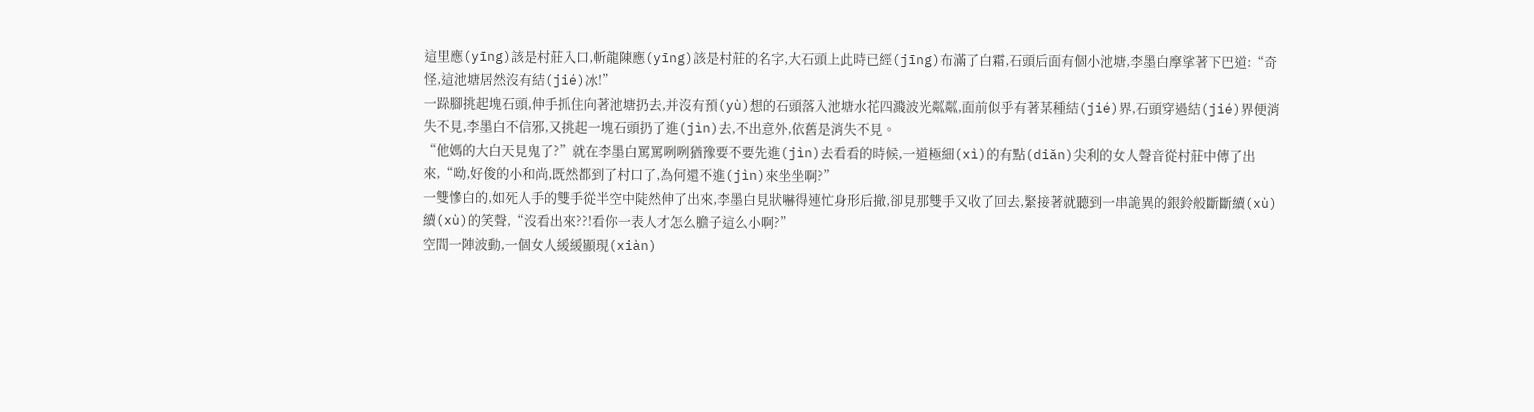這里應(yīng)該是村莊入口,斬龍陳應(yīng)該是村莊的名字,大石頭上此時已經(jīng)布滿了白霜,石頭后面有個小池塘,李墨白摩挲著下巴道:“奇怪,這池塘居然沒有結(jié)冰!”
一跺腳挑起塊石頭,伸手抓住向著池塘扔去,并沒有預(yù)想的石頭落入池塘水花四濺波光粼粼,面前似乎有著某種結(jié)界,石頭穿過結(jié)界便消失不見,李墨白不信邪,又挑起一塊石頭扔了進(jìn)去,不出意外,依舊是消失不見。
“他媽的大白天見鬼了?”就在李墨白罵罵咧咧猶豫要不要先進(jìn)去看看的時候,一道極細(xì)的有點(diǎn)尖利的女人聲音從村莊中傳了出來,“呦,好俊的小和尚,既然都到了村口了,為何還不進(jìn)來坐坐啊?”
一雙慘白的,如死人手的雙手從半空中陡然伸了出來,李墨白見狀嚇得連忙身形后撤,卻見那雙手又收了回去,緊接著就聽到一串詭異的銀鈴般斷斷續(xù)續(xù)的笑聲,“沒看出來??!看你一表人才怎么膽子這么小啊?”
空間一陣波動,一個女人緩緩顯現(xiàn)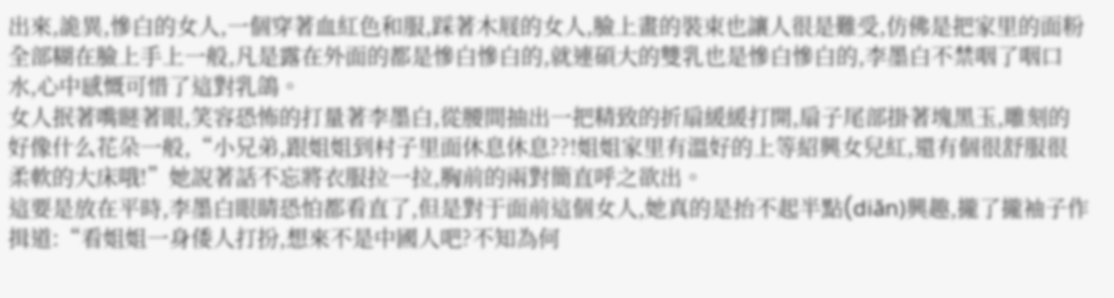出來,詭異,慘白的女人,一個穿著血紅色和服,踩著木屐的女人,臉上畫的裝束也讓人很是難受,仿佛是把家里的面粉全部糊在臉上手上一般,凡是露在外面的都是慘白慘白的,就連碩大的雙乳也是慘白慘白的,李墨白不禁咽了咽口水,心中感慨可惜了這對乳鴿。
女人抿著嘴瞇著眼,笑容恐怖的打量著李墨白,從腰間抽出一把精致的折扇緩緩打開,扇子尾部掛著塊黑玉,雕刻的好像什么花朵一般,“小兄弟,跟姐姐到村子里面休息休息??!姐姐家里有溫好的上等紹興女兒紅,還有個很舒服很柔軟的大床哦!”她說著話不忘將衣服拉一拉,胸前的兩對簡直呼之欲出。
這要是放在平時,李墨白眼睛恐怕都看直了,但是對于面前這個女人,她真的是抬不起半點(diǎn)興趣,攏了攏袖子作揖道:“看姐姐一身倭人打扮,想來不是中國人吧?不知為何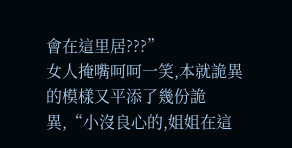會在這里居???”
女人掩嘴呵呵一笑,本就詭異的模樣又平添了幾份詭異,“小沒良心的,姐姐在這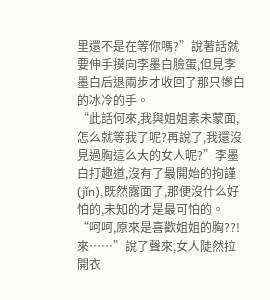里還不是在等你嗎?”說著話就要伸手摸向李墨白臉蛋,但見李墨白后退兩步才收回了那只慘白的冰冷的手。
“此話何來,我與姐姐素未蒙面,怎么就等我了呢?再說了,我還沒見過胸這么大的女人呢?”李墨白打趣道,沒有了最開始的拘謹(jǐn),既然露面了,那便沒什么好怕的,未知的才是最可怕的。
“呵呵,原來是喜歡姐姐的胸??!來……”說了聲來,女人陡然拉開衣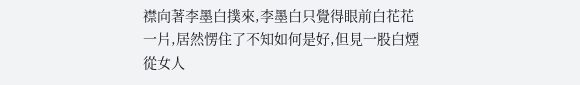襟向著李墨白撲來,李墨白只覺得眼前白花花一片,居然愣住了不知如何是好,但見一股白煙從女人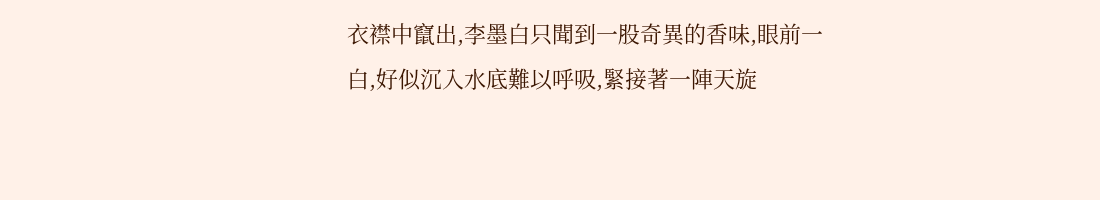衣襟中竄出,李墨白只聞到一股奇異的香味,眼前一白,好似沉入水底難以呼吸,緊接著一陣天旋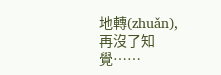地轉(zhuǎn),再沒了知覺……